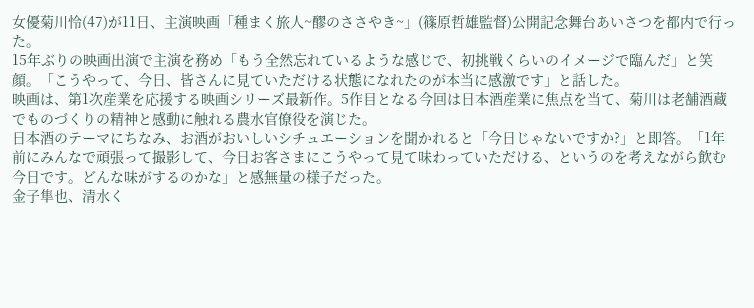女優菊川怜(47)が11日、主演映画「種まく旅人~醪のささやき~」(篠原哲雄監督)公開記念舞台あいさつを都内で行った。
15年ぶりの映画出演で主演を務め「もう全然忘れているような感じで、初挑戦くらいのイメージで臨んだ」と笑顔。「こうやって、今日、皆さんに見ていただける状態になれたのが本当に感激です」と話した。
映画は、第1次産業を応援する映画シリーズ最新作。5作目となる今回は日本酒産業に焦点を当て、菊川は老舗酒蔵でものづくりの精神と感動に触れる農水官僚役を演じた。
日本酒のテーマにちなみ、お酒がおいしいシチュエーションを聞かれると「今日じゃないですか?」と即答。「1年前にみんなで頑張って撮影して、今日お客さまにこうやって見て味わっていただける、というのを考えながら飲む今日です。どんな味がするのかな」と感無量の様子だった。
金子隼也、清水く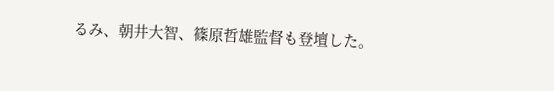るみ、朝井大智、篠原哲雄監督も登壇した。